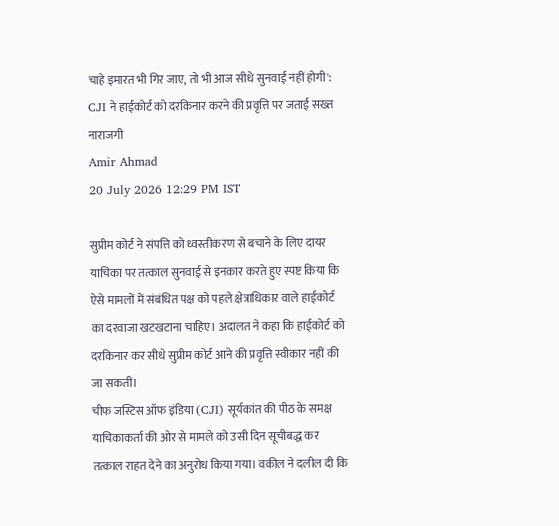चाहे इमारत भी गिर जाए, तो भी आज सीधे सुनवाई नहीं होगी': CJI ने हाईकोर्ट को दरकिनार करने की प्रवृत्ति पर जताई सख्त नाराजगी
Amir Ahmad
20 July 2026 12:29 PM IST

सुप्रीम कोर्ट ने संपत्ति को ध्वस्तीकरण से बचाने के लिए दायर याचिका पर तत्काल सुनवाई से इनकार करते हुए स्पष्ट किया कि ऐसे मामलों में संबंधित पक्ष को पहले क्षेत्राधिकार वाले हाईकोर्ट का दरवाजा खटखटाना चाहिए। अदालत ने कहा कि हाईकोर्ट को दरकिनार कर सीधे सुप्रीम कोर्ट आने की प्रवृत्ति स्वीकार नहीं की जा सकती।
चीफ जस्टिस ऑफ इंडिया (CJI) सूर्यकांत की पीठ के समक्ष याचिकाकर्ता की ओर से मामले को उसी दिन सूचीबद्ध कर तत्काल राहत देने का अनुरोध किया गया। वकील ने दलील दी कि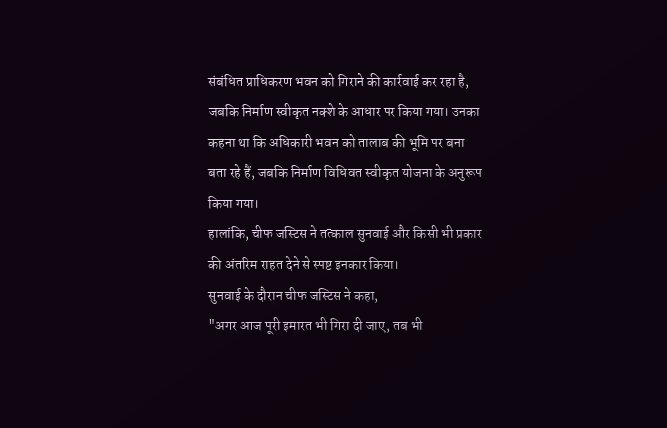संबंधित प्राधिकरण भवन को गिराने की कार्रवाई कर रहा है, जबकि निर्माण स्वीकृत नक्शे के आधार पर किया गया। उनका कहना था कि अधिकारी भवन को तालाब की भूमि पर बना बता रहे हैं, जबकि निर्माण विधिवत स्वीकृत योजना के अनुरूप किया गया।
हालांकि, चीफ जस्टिस ने तत्काल सुनवाई और किसी भी प्रकार की अंतरिम राहत देने से स्पष्ट इनकार किया।
सुनवाई के दौरान चीफ जस्टिस ने कहा,
"अगर आज पूरी इमारत भी गिरा दी जाए, तब भी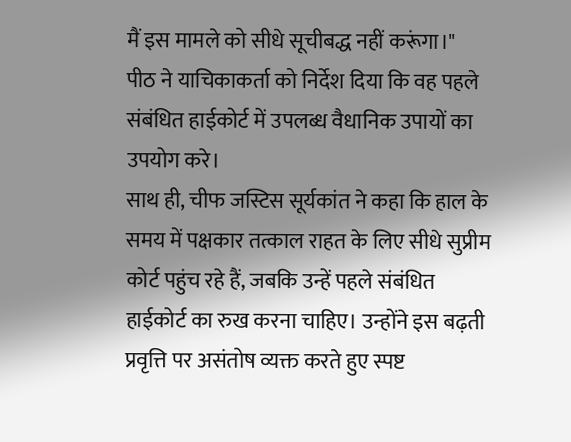मैं इस मामले को सीधे सूचीबद्ध नहीं करूंगा।"
पीठ ने याचिकाकर्ता को निर्देश दिया कि वह पहले संबंधित हाईकोर्ट में उपलब्ध वैधानिक उपायों का उपयोग करे।
साथ ही, चीफ जस्टिस सूर्यकांत ने कहा कि हाल के समय में पक्षकार तत्काल राहत के लिए सीधे सुप्रीम कोर्ट पहुंच रहे हैं, जबकि उन्हें पहले संबंधित हाईकोर्ट का रुख करना चाहिए। उन्होंने इस बढ़ती प्रवृत्ति पर असंतोष व्यक्त करते हुए स्पष्ट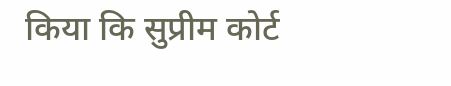किया कि सुप्रीम कोर्ट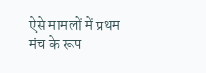ऐसे मामलों में प्रथम मंच के रूप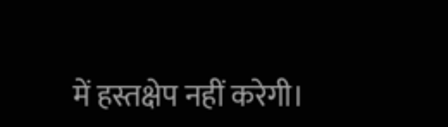में हस्तक्षेप नहीं करेगी।